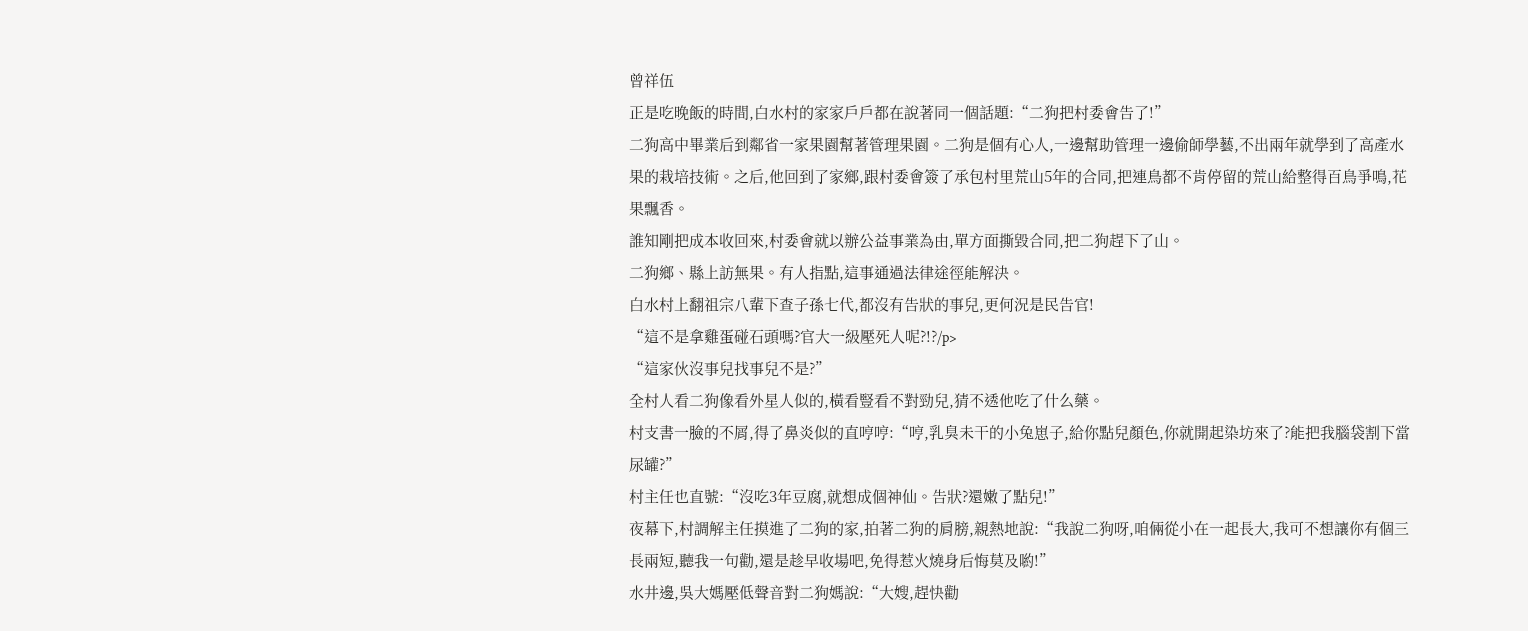曾祥伍
正是吃晚飯的時間,白水村的家家戶戶都在說著同一個話題:“二狗把村委會告了!”
二狗高中畢業后到鄰省一家果園幫著管理果園。二狗是個有心人,一邊幫助管理一邊偷師學藝,不出兩年就學到了高產水果的栽培技術。之后,他回到了家鄉,跟村委會簽了承包村里荒山5年的合同,把連鳥都不肯停留的荒山給整得百鳥爭鳴,花果飄香。
誰知剛把成本收回來,村委會就以辦公益事業為由,單方面撕毀合同,把二狗趕下了山。
二狗鄉、縣上訪無果。有人指點,這事通過法律途徑能解決。
白水村上翻祖宗八輩下查子孫七代,都沒有告狀的事兒,更何況是民告官!
“這不是拿雞蛋碰石頭嗎?官大一級壓死人呢?!?/p>
“這家伙沒事兒找事兒不是?”
全村人看二狗像看外星人似的,橫看豎看不對勁兒,猜不透他吃了什么藥。
村支書一臉的不屑,得了鼻炎似的直哼哼:“哼,乳臭未干的小兔崽子,給你點兒顏色,你就開起染坊來了?能把我腦袋割下當尿罐?”
村主任也直號:“沒吃3年豆腐,就想成個神仙。告狀?還嫩了點兒!”
夜幕下,村調解主任摸進了二狗的家,拍著二狗的肩膀,親熱地說:“我說二狗呀,咱倆從小在一起長大,我可不想讓你有個三長兩短,聽我一句勸,還是趁早收場吧,免得惹火燒身后悔莫及喲!”
水井邊,吳大媽壓低聲音對二狗媽說:“大嫂,趕快勸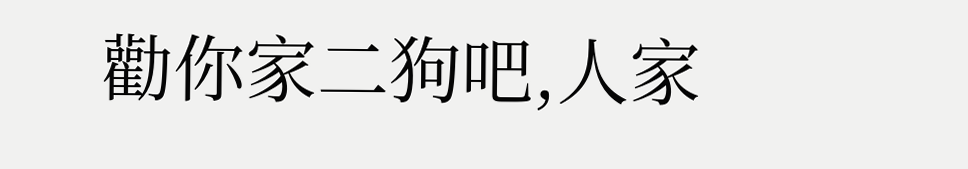勸你家二狗吧,人家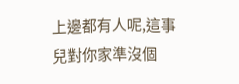上邊都有人呢,這事兒對你家準沒個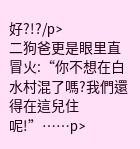好?!?/p>
二狗爸更是眼里直冒火:“你不想在白水村混了嗎?我們還得在這兒住呢!”……p>